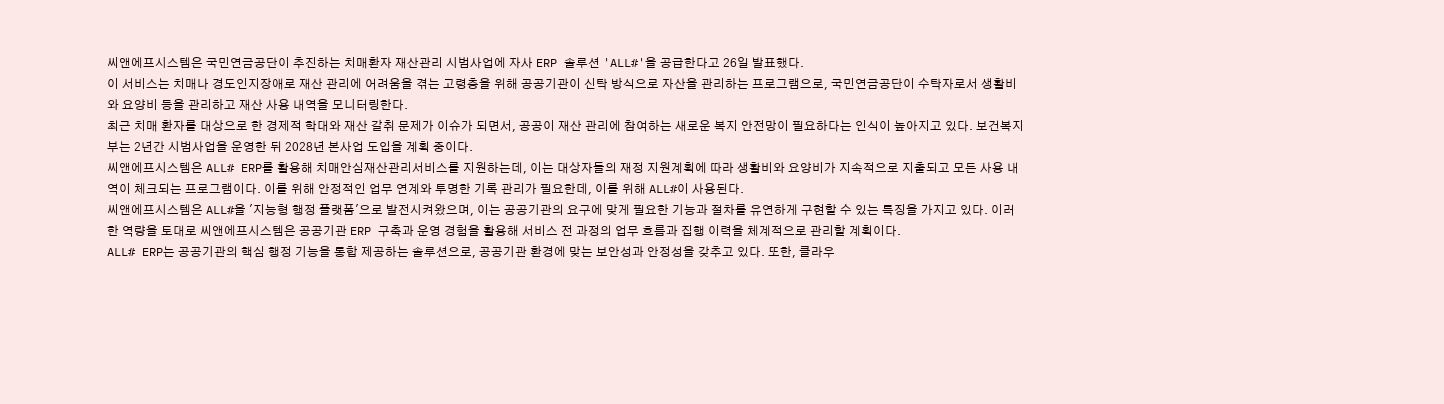씨앤에프시스템은 국민연금공단이 추진하는 치매환자 재산관리 시범사업에 자사 ERP 솔루션 'ALL#'을 공급한다고 26일 발표했다.
이 서비스는 치매나 경도인지장애로 재산 관리에 어려움을 겪는 고령층을 위해 공공기관이 신탁 방식으로 자산을 관리하는 프로그램으로, 국민연금공단이 수탁자로서 생활비와 요양비 등을 관리하고 재산 사용 내역을 모니터링한다.
최근 치매 환자를 대상으로 한 경제적 학대와 재산 갈취 문제가 이슈가 되면서, 공공이 재산 관리에 참여하는 새로운 복지 안전망이 필요하다는 인식이 높아지고 있다. 보건복지부는 2년간 시범사업을 운영한 뒤 2028년 본사업 도입을 계획 중이다.
씨앤에프시스템은 ALL# ERP를 활용해 치매안심재산관리서비스를 지원하는데, 이는 대상자들의 재정 지원계획에 따라 생활비와 요양비가 지속적으로 지출되고 모든 사용 내역이 체크되는 프로그램이다. 이를 위해 안정적인 업무 연계와 투명한 기록 관리가 필요한데, 이를 위해 ALL#이 사용된다.
씨앤에프시스템은 ALL#을 '지능형 행정 플랫폼'으로 발전시켜왔으며, 이는 공공기관의 요구에 맞게 필요한 기능과 절차를 유연하게 구현할 수 있는 특징을 가지고 있다. 이러한 역량을 토대로 씨앤에프시스템은 공공기관 ERP 구축과 운영 경험을 활용해 서비스 전 과정의 업무 흐름과 집행 이력을 체계적으로 관리할 계획이다.
ALL# ERP는 공공기관의 핵심 행정 기능을 통합 제공하는 솔루션으로, 공공기관 환경에 맞는 보안성과 안정성을 갖추고 있다. 또한, 클라우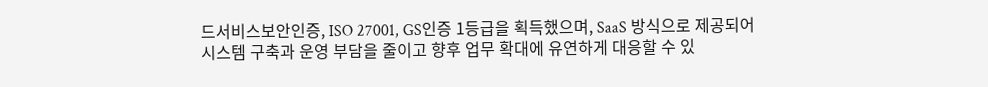드서비스보안인증, ISO 27001, GS인증 1등급을 획득했으며, SaaS 방식으로 제공되어 시스템 구축과 운영 부담을 줄이고 향후 업무 확대에 유연하게 대응할 수 있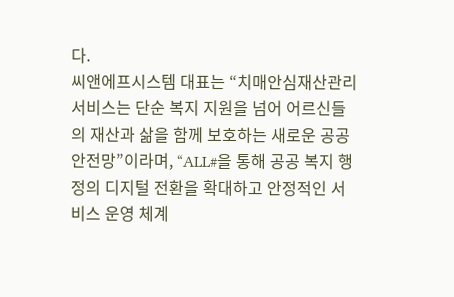다.
씨앤에프시스템 대표는 “치매안심재산관리서비스는 단순 복지 지원을 넘어 어르신들의 재산과 삶을 함께 보호하는 새로운 공공 안전망”이라며, “ALL#을 통해 공공 복지 행정의 디지털 전환을 확대하고 안정적인 서비스 운영 체계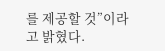를 제공할 것”이라고 밝혔다.